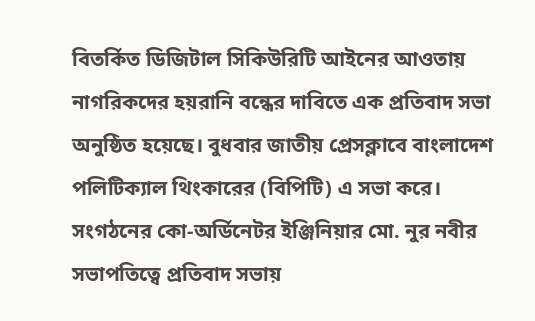বিতর্কিত ডিজিটাল সিকিউরিটি আইনের আওতায় নাগরিকদের হয়রানি বন্ধের দাবিতে এক প্রতিবাদ সভা অনুষ্ঠিত হয়েছে। বুধবার জাতীয় প্রেসক্লাবে বাংলাদেশ পলিটিক্যাল থিংকারের (বিপিটি) এ সভা করে।
সংগঠনের কো-অর্ডিনেটর ইঞ্জিনিয়ার মো. নুর নবীর সভাপতিত্বে প্রতিবাদ সভায়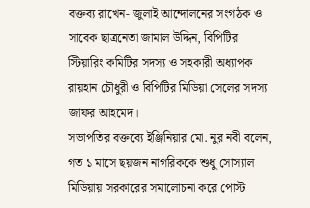বক্তব্য রাখেন- জুলাই আন্দোলনের সংগঠক ও সাবেক ছাত্রনেতা জামাল উদ্দিন, বিপিটির স্টিয়ারিং কমিটির সদস্য ও সহকারী অধ্যাপক রায়হান চৌধুরী ও বিপিটির মিডিয়া সেলের সদস্য জাফর আহমেদ।
সভাপতির বক্তব্যে ইঞ্জিনিয়ার মো. নুর নবী বলেন, গত ১ মাসে ছয়জন নাগরিককে শুধু সোস্যাল মিডিয়ায় সরকারের সমালোচনা করে পোস্ট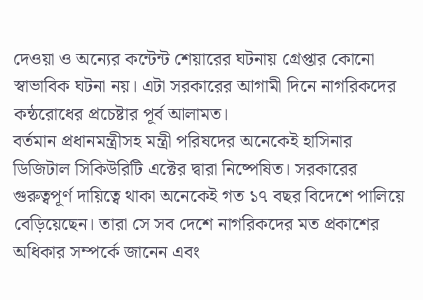দেওয়া ও অন্যের কন্টেন্ট শেয়ারের ঘটনায় গ্রেপ্তার কোনো স্বাভাবিক ঘটনা নয়। এটা সরকারের আগামী দিনে নাগরিকদের কন্ঠরোধের প্রচেষ্টার পূর্ব আলামত।
বর্তমান প্রধানমন্ত্রীসহ মন্ত্রী পরিষদের অনেকেই হাসিনার ডিজিটাল সিকিউরিটি এক্টের দ্বারা নিষ্পেষিত। সরকারের গুরুত্বপূর্ণ দায়িত্বে থাকা অনেকেই গত ১৭ বছর বিদেশে পালিয়ে বেড়িয়েছেন। তারা সে সব দেশে নাগরিকদের মত প্রকাশের অধিকার সম্পর্কে জানেন এবং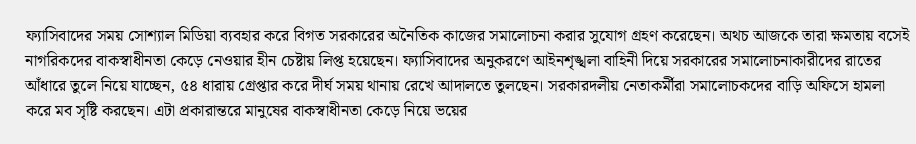ফ্যাসিবাদের সময় সোশ্যাল মিডিয়া ব্যবহার করে বিগত সরকারের অনৈতিক কাজের সমালোচনা করার সুযোগ গ্রহণ করেছেন। অথচ আজকে তারা ক্ষমতায় বসেই নাগরিকদের বাকস্বাধীনতা কেড়ে নেওয়ার হীন চেষ্টায় লিপ্ত হয়েছেন। ফ্যাসিবাদের অনুকরণে আইনশৃঙ্খলা বাহিনী দিয়ে সরকারের সমালোচনাকারীদের রাতের আঁধারে তুলে নিয়ে যাচ্ছেন, ৫৪ ধারায় গ্রেপ্তার করে দীর্ঘ সময় থানায় রেখে আদালতে তুলছেন। সরকারদলীয় নেতাকর্মীরা সমালোচকদের বাড়ি অফিসে হামলা করে মব সৃষ্টি করছেন। এটা প্রকারান্তরে মানুষের বাকস্বাধীনতা কেড়ে নিয়ে ভয়ের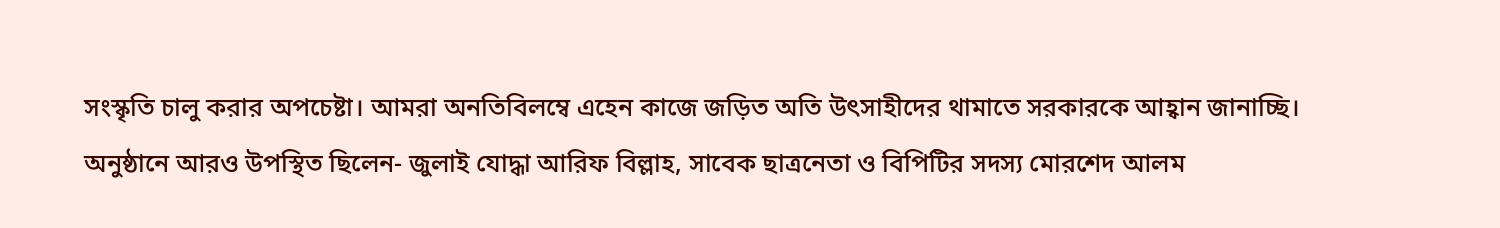সংস্কৃতি চালু করার অপচেষ্টা। আমরা অনতিবিলম্বে এহেন কাজে জড়িত অতি উৎসাহীদের থামাতে সরকারকে আহ্বান জানাচ্ছি।
অনুষ্ঠানে আরও উপস্থিত ছিলেন- জুলাই যোদ্ধা আরিফ বিল্লাহ, সাবেক ছাত্রনেতা ও বিপিটির সদস্য মোরশেদ আলম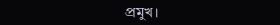প্রমুখ।